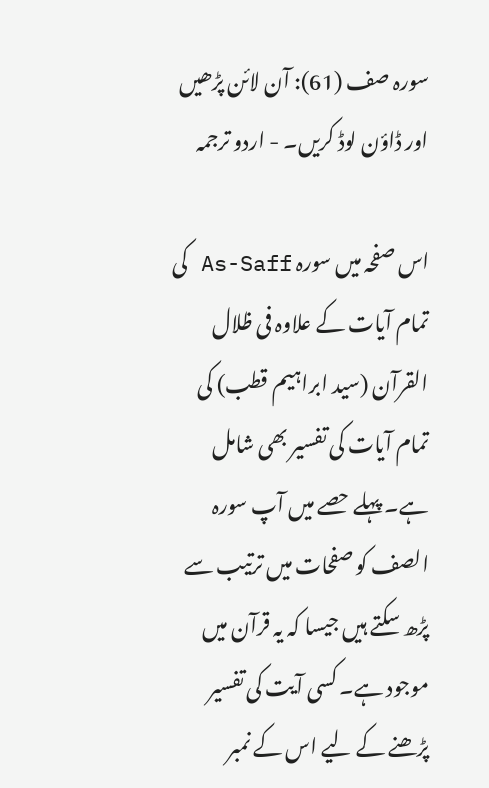سورہ صف (61): آن لائن پڑھیں اور ڈاؤن لوڈ کریں۔ - اردو ترجمہ

اس صفحہ میں سورہ As-Saff کی تمام آیات کے علاوہ فی ظلال القرآن (سید ابراہیم قطب) کی تمام آیات کی تفسیر بھی شامل ہے۔ پہلے حصے میں آپ سورہ الصف کو صفحات میں ترتیب سے پڑھ سکتے ہیں جیسا کہ یہ قرآن میں موجود ہے۔ کسی آیت کی تفسیر پڑھنے کے لیے اس کے نمبر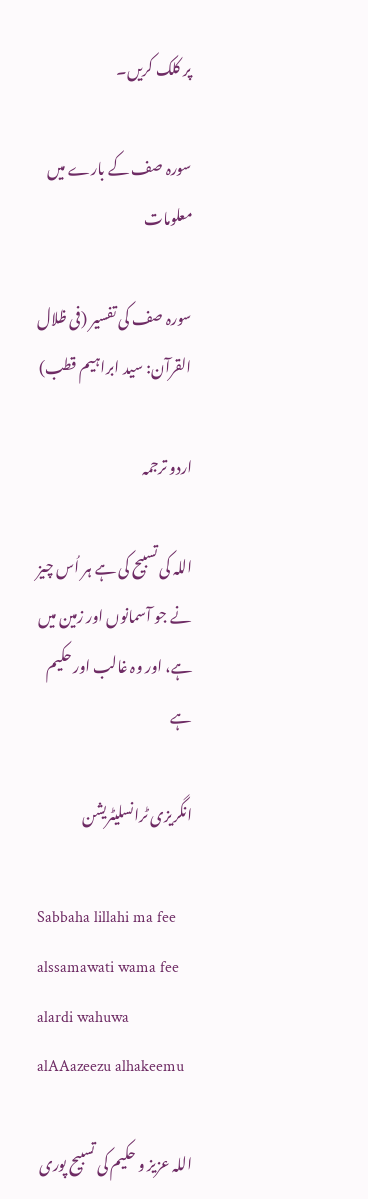پر کلک کریں۔

سورہ صف کے بارے میں معلومات

سورہ صف کی تفسیر (فی ظلال القرآن: سید ابراہیم قطب)

اردو ترجمہ

اللہ کی تسبیح کی ہے ہر اُس چیز نے جو آسمانوں اور زمین میں ہے، اور وہ غالب اور حکیم ہے

انگریزی ٹرانسلیٹریشن

Sabbaha lillahi ma fee alssamawati wama fee alardi wahuwa alAAazeezu alhakeemu

اللہ عزیز و حکیم کی تسبیح پوری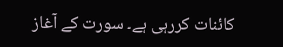کائنات کررہی ہے۔ سورت کے آغاز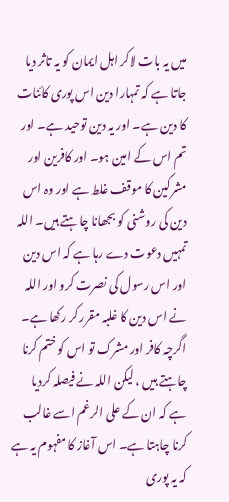میں یہ بات لاکر اہل ایمان کو یہ تاثر دیا جاتا ہے کہ تمہارا دین اس پوری کائنات کا دین ہے۔ اور یہ دین توحید ہے۔ اور تم اس کے امین ہو۔ اور کافرین اور مشرکین کا موقف غلط ہے اور وہ اس دین کی روشنی کو بجھانا چاہتے ہیں۔ اللہ تمہیں دعوت دے رہا ہے کہ اس دین اور اس رسول کی نصرت کرو اور اللہ نے اس دین کا غلبہ مقرر کر رکھا ہے۔ اگرچہ کافر اور مشرک تو اس کو ختم کرنا چاہتے ہیں ، لیکن اللہ نے فیصلہ کردیا ہے کہ ان کے علی الرغم اسے غالب کرنا چاہتا ہے۔ اس آغاز کا مفہوم یہ ہے کہ یہ پوری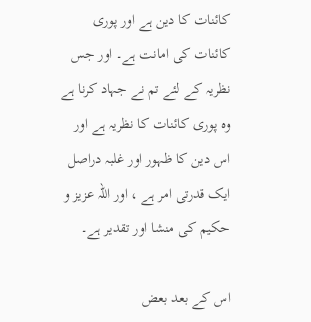کائنات کا دین ہے اور پوری کائنات کی امانت ہے۔ اور جس نظریہ کے لئے تم نے جہاد کرنا ہے وہ پوری کائنات کا نظریہ ہے اور اس دین کا ظہور اور غلبہ دراصل ایک قدرتی امر ہے ، اور اللہ عزیز و حکیم کی منشا اور تقدیر ہے۔

اس کے بعد بعض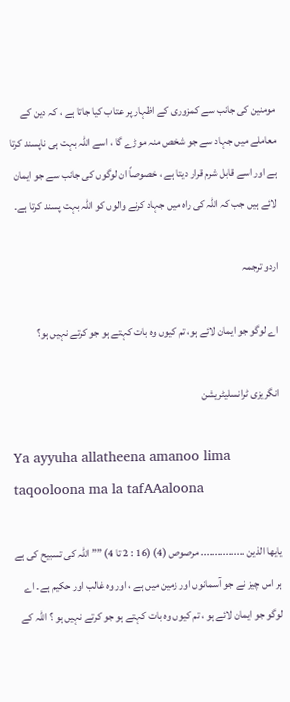مومنین کی جانب سے کمزوری کے اظہار پر عتاب کیا جاتا ہے ، کہ دین کے معاملے میں جہاد سے جو شخص منہ موڑے گا ، اسے اللہ بہت ہی ناپسند کرتا ہے اور اسے قابل شرم قرار دیتا ہے ، خصوصاً ان لوگوں کی جانب سے جو ایمان لائے ہیں جب کہ اللہ کی راہ میں جہاد کرنے والوں کو اللہ بہت پسند کرتا ہے۔

اردو ترجمہ

اے لوگو جو ایمان لائے ہو، تم کیوں وہ بات کہتے ہو جو کرتے نہیں ہو؟

انگریزی ٹرانسلیٹریشن

Ya ayyuha allatheena amanoo lima taqooloona ma la tafAAaloona

یایھا الذین ................ مرصوص (4) (16 : 2 تا 4) ”” اللہ کی تسبیح کی ہے ہر اس چیز نے جو آسمانوں اور زمین میں ہے ، اور وہ غالب اور حکیم ہے۔ اے لوگو جو ایمان لائے ہو ، تم کیوں وہ بات کہتے ہو جو کرتے نہیں ہو ؟ اللہ کے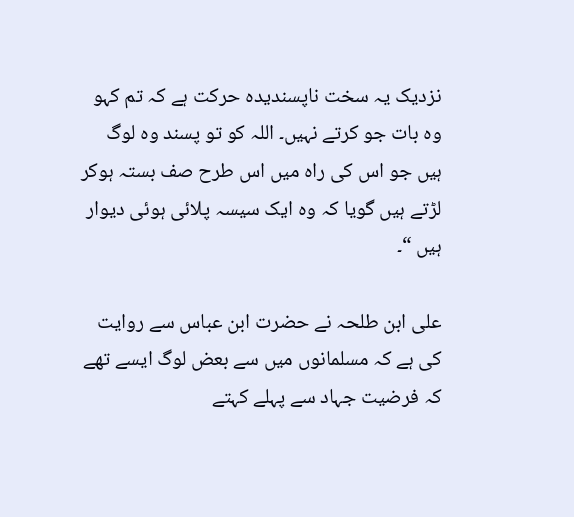نزدیک یہ سخت ناپسندیدہ حرکت ہے کہ تم کہو وہ بات جو کرتے نہیں۔ اللہ کو تو پسند وہ لوگ ہیں جو اس کی راہ میں اس طرح صف بستہ ہوکر لڑتے ہیں گویا کہ وہ ایک سیسہ پلائی ہوئی دیوار ہیں “۔

علی ابن طلحہ نے حضرت ابن عباس سے روایت کی ہے کہ مسلمانوں میں سے بعض لوگ ایسے تھے کہ فرضیت جہاد سے پہلے کہتے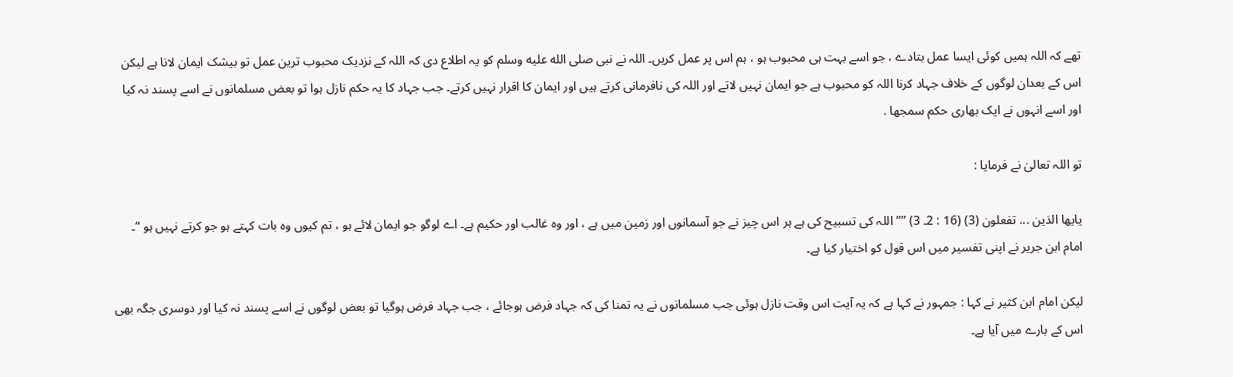تھے کہ اللہ ہمیں کوئی ایسا عمل بتادے ، جو اسے بہت ہی محبوب ہو ، ہم اس پر عمل کریں۔ اللہ نے نبی صلى الله عليه وسلم کو یہ اطلاع دی کہ اللہ کے نزدیک محبوب ترین عمل تو بیشک ایمان لانا ہے لیکن اس کے بعدان لوگوں کے خلاف جہاد کرنا اللہ کو محبوب ہے جو ایمان نہیں لاتے اور اللہ کی نافرمانی کرتے ہیں اور ایمان کا اقرار نہیں کرتے۔ جب جہاد کا یہ حکم نازل ہوا تو بعض مسلمانوں نے اسے پسند نہ کیا اور اسے انہوں نے ایک بھاری حکم سمجھا .

تو اللہ تعالیٰ نے فرمایا :

یایھا الذین ... تفعلون (3) (16 : 2۔ 3) ”” اللہ کی تسبیح کی ہے ہر اس چیز نے جو آسمانوں اور زمین میں ہے ، اور وہ غالب اور حکیم ہے۔ اے لوگو جو ایمان لائے ہو ، تم کیوں وہ بات کہتے ہو جو کرتے نہیں ہو “۔ امام ابن جریر نے اپنی تفسیر میں اس قول کو اختیار کیا ہے۔

لیکن امام ابن کثیر نے کہا : جمہور نے کہا ہے کہ یہ آیت اس وقت نازل ہوئی جب مسلمانوں نے یہ تمنا کی کہ جہاد فرض ہوجائے ، جب جہاد فرض ہوگیا تو بعض لوگوں نے اسے پسند نہ کیا اور دوسری جگہ بھی اس کے بارے میں آیا ہے۔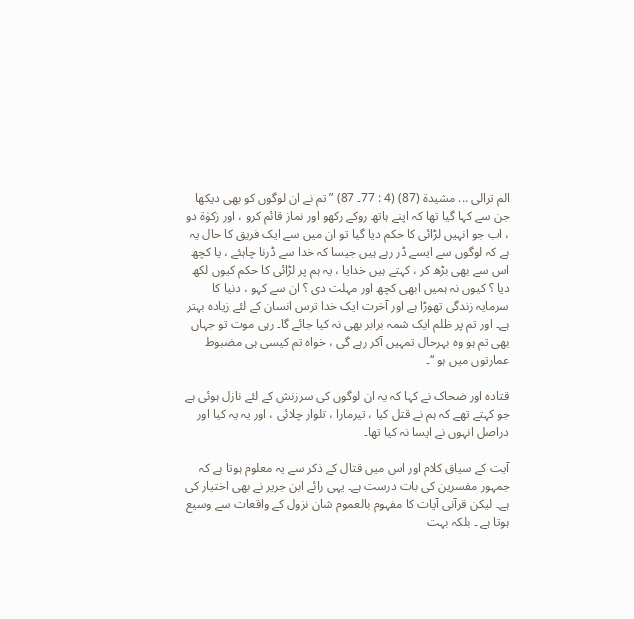الم ترالی ... مشیدة (87) (4 : 77۔ 87) ” تم نے ان لوگوں کو بھی دیکھا جن سے کہا گیا تھا کہ اپنے ہاتھ روکے رکھو اور نماز قائم کرو ، اور زکوٰة دو ، اب جو انہیں لڑائی کا حکم دیا گیا تو ان میں سے ایک فریق کا حال یہ ہے کہ لوگوں سے ایسے ڈر رہے ہیں جیسا کہ خدا سے ڈرنا چاہئے ، یا کچھ اس سے بھی بڑھ کر ، کہتے ہیں خدایا ، یہ ہم پر لڑائی کا حکم کیوں لکھ دیا ؟ کیوں نہ ہمیں ابھی کچھ اور مہلت دی ؟ ان سے کہو ، دنیا کا سرمایہ زندگی تھوڑا ہے اور آخرت ایک خدا ترس انسان کے لئے زیادہ بہتر ہے۔ اور تم پر ظلم ایک شمہ برابر بھی نہ کیا جائے گا۔ رہی موت تو جہاں بھی تم ہو وہ بہرحال تمہیں آکر رہے گی ، خواہ تم کیسی ہی مضبوط عمارتوں میں ہو “۔

قتادہ اور ضحاک نے کہا کہ یہ ان لوگوں کی سرزنش کے لئے نازل ہوئی ہے جو کہتے تھے کہ ہم نے قتل کیا ، تیرمارا ، تلوار چلائی ، اور یہ یہ کیا اور دراصل انہوں نے ایسا نہ کیا تھا۔

آیت کے سیاق کلام اور اس میں قتال کے ذکر سے یہ معلوم ہوتا ہے کہ جمہور مفسرین کی بات درست ہے۔ یہی رائے ابن جریر نے بھی اختیار کی ہے۔ لیکن قرآنی آیات کا مفہوم بالعموم شان نزول کے واقعات سے وسیع ہوتا ہے ۔ بلکہ بہت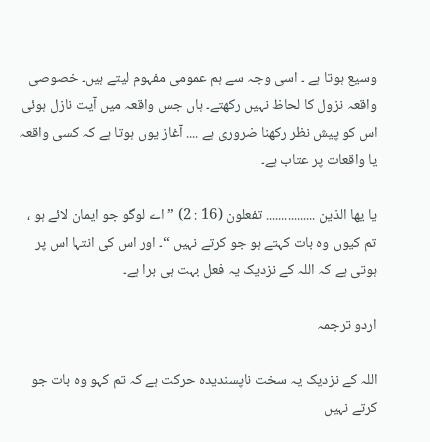وسیع ہوتا ہے ۔ اسی وجہ سے ہم عمومی مفہوم لیتے ہیں۔ خصوصی واقعہ نزول کا لحاظ نہیں رکھتے۔ ہاں جس واقعہ میں آیت نازل ہوئی اس کو پیش نظر رکھنا ضروری ہے .... آغاز یوں ہوتا ہے کہ کسی واقعہ یا واقعات پر عتاب ہے۔

یا یھا الذین ................ تفعلون (16 : 2) ” اے لوگو جو ایمان لائے ہو ، تم کیوں وہ بات کہتے ہو جو کرتے نہیں “۔ اور اس کی انتہا اس پر ہوتی ہے کہ اللہ کے نزدیک یہ فعل بہت ہی برا ہے۔

اردو ترجمہ

اللہ کے نزدیک یہ سخت ناپسندیدہ حرکت ہے کہ تم کہو وہ بات جو کرتے نہیں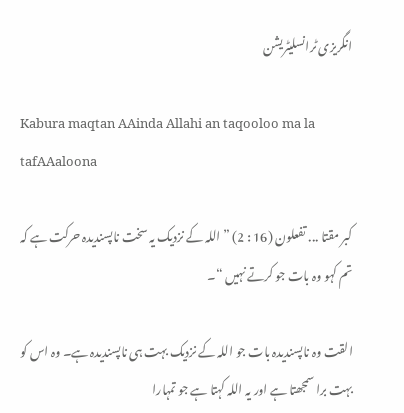انگریزی ٹرانسلیٹریشن

Kabura maqtan AAinda Allahi an taqooloo ma la tafAAaloona

کبر مقتا ... تفعلون (16 : 2) ” اللہ کے نزدیک یہ سخت ناپسندیدہ حرکت ہے کہ تم کہو وہ بات جو کرتے نہیں “۔

القت وہ ناپسندیدہ بات جو اللہ کے نزدیک بہت ہی ناپسندیدہ ہے۔ وہ اس کو بہت برا سمجھتا ہے اور یہ اللہ کہتا ہے جو تمہارا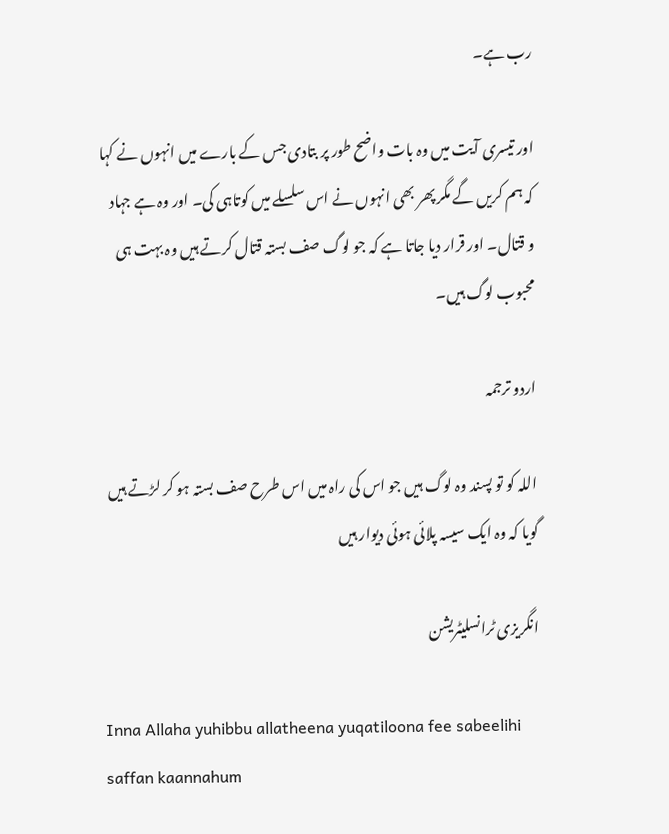رب ہے۔

اور تیسری آیت میں وہ بات واضح طور پر بتادی جس کے بارے میں انہوں نے کہا کہ ہم کریں گے مگر پھر بھی انہوں نے اس سلسلے میں کوتاہی کی۔ اور وہ ہے جہاد و قتال۔ اور قرار دیا جاتا ہے کہ جو لوگ صف بستہ قتال کرتے ہیں وہ بہت ہی محبوب لوگ ہیں۔

اردو ترجمہ

اللہ کو تو پسند وہ لوگ ہیں جو اس کی راہ میں اس طرح صف بستہ ہو کر لڑتے ہیں گویا کہ وہ ایک سیسہ پلائی ہوئی دیوار ہیں

انگریزی ٹرانسلیٹریشن

Inna Allaha yuhibbu allatheena yuqatiloona fee sabeelihi saffan kaannahum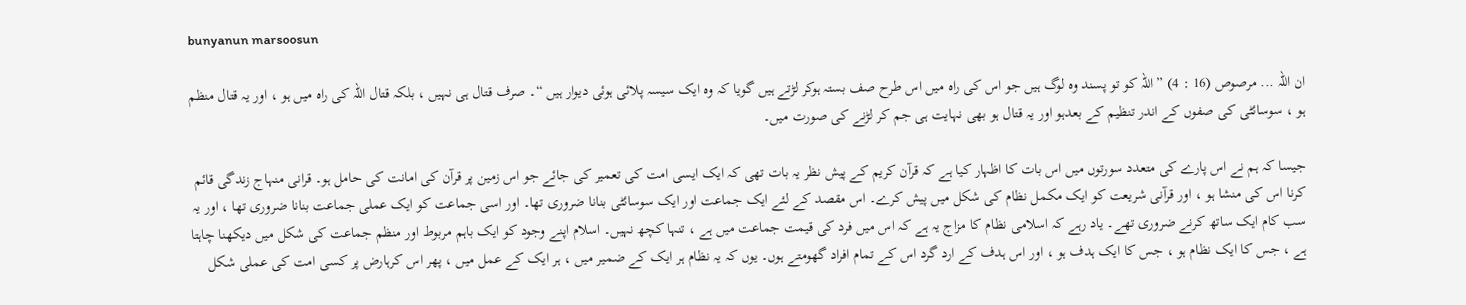bunyanun marsoosun

ان اللہ ... مرصوص (16 : 4) ” اللہ کو تو پسند وہ لوگ ہیں جو اس کی راہ میں اس طرح صف بستہ ہوکر لڑتے ہیں گویا کہ وہ ایک سیسہ پلائی ہوئی دیوار ہیں “۔ صرف قتال ہی نہیں ، بلکہ قتال اللہ کی راہ میں ہو ، اور یہ قتال منظم ہو ، سوسائٹی کی صفوں کے اندر تنظیم کے بعدہو اور یہ قتال ہو بھی نہایت ہی جم کر لڑنے کی صورت میں۔

جیسا کہ ہم نے اس پارے کی متعدد سورتوں میں اس بات کا اظہار کیا ہے کہ قرآن کریم کے پیش نظر یہ بات تھی کہ ایک ایسی امت کی تعمیر کی جائے جو اس زمین پر قرآن کی امانت کی حامل ہو۔ قرانی منہاج زندگی قائم کرنا اس کی منشا ہو ، اور قرآنی شریعت کو ایک مکمل نظام کی شکل میں پیش کرے۔ اس مقصد کے لئے ایک جماعت اور ایک سوسائٹی بنانا ضروری تھا۔ اور اسی جماعت کو ایک عملی جماعت بنانا ضروری تھا ، اور یہ سب کام ایک ساتھ کرنے ضروری تھے۔ یاد رہے کہ اسلامی نظام کا مزاج یہ ہے کہ اس میں فرد کی قیمت جماعت میں ہے ، تنہا کچھ نہیں۔ اسلام اپنے وجود کو ایک باہم مربوط اور منظم جماعت کی شکل میں دیکھنا چاہتا ہے ، جس کا ایک نظام ہو ، جس کا ایک ہدف ہو ، اور اس ہدف کے ارد گرد اس کے تمام افراد گھومتے ہوں۔ یوں کہ یہ نظام ہر ایک کے ضمیر میں ، ہر ایک کے عمل میں ، پھر اس کرہارض پر کسی امت کی عملی شکل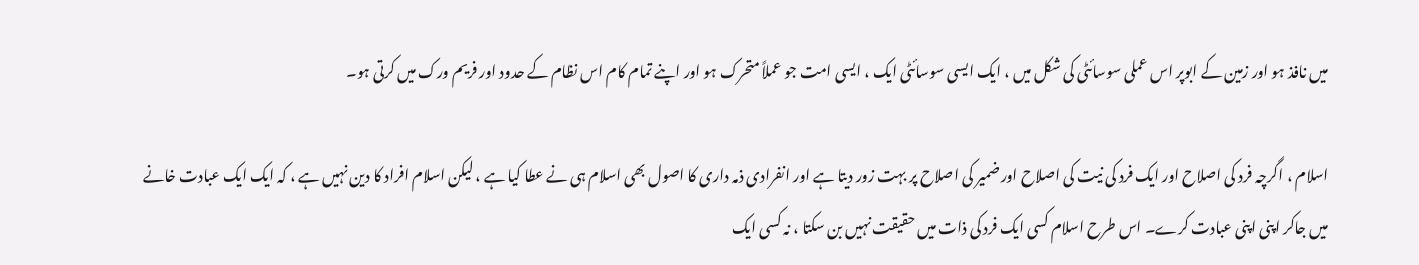میں نافذ ہو اور زمین کے ابوپر اس عملی سوسائٹی کی شکل میں ، ایک ایسی سوسائٹی ایک ، ایسی امت جو عملاً متحرک ہو اور اپنے تمام کام اس نظام کے حدود اور فریم ورک میں کرتی ہو۔

اسلام ، اگرچہ فرد کی اصلاح اور ایک فرد کی نیت کی اصلاح اور ضمیر کی اصلاح پر بہت زور دیتا ہے اور انفرادی ذمہ داری کا اصول بھی اسلام ہی نے عطا کیا ہے ، لیکن اسلام افراد کا دین نہیں ہے ، کہ ایک ایک عبادت خانے میں جاکر اپنی اپنی عبادت کرے۔ اس طرح اسلام کسی ایک فرد کی ذات میں حقیقت نہیں بن سکتا ، نہ کسی ایک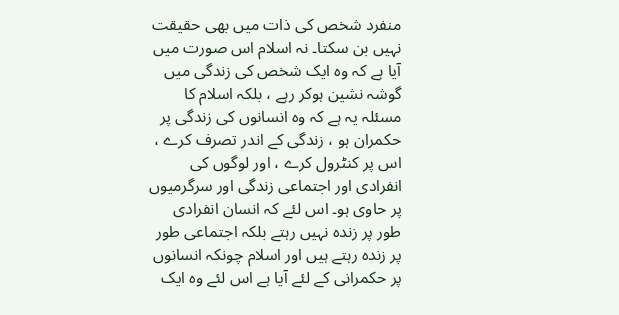منفرد شخص کی ذات میں بھی حقیقت نہیں بن سکتا۔ نہ اسلام اس صورت میں آیا ہے کہ وہ ایک شخص کی زندگی میں گوشہ نشین ہوکر رہے ، بلکہ اسلام کا مسئلہ یہ ہے کہ وہ انسانوں کی زندگی پر حکمران ہو ، زندگی کے اندر تصرف کرے ، اس پر کنٹرول کرے ، اور لوگوں کی انفرادی اور اجتماعی زندگی اور سرگرمیوں پر حاوی ہو۔ اس لئے کہ انسان انفرادی طور پر زندہ نہیں رہتے بلکہ اجتماعی طور پر زندہ رہتے ہیں اور اسلام چونکہ انسانوں پر حکمرانی کے لئے آیا ہے اس لئے وہ ایک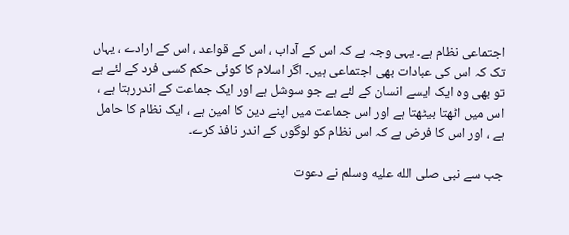اجتماعی نظام ہے۔ یہی وجہ ہے کہ اس کے آداب ، اس کے قواعد ، اس کے ارادے ، یہاں تک کہ اس کی عبادات بھی اجتماعی ہیں۔ اگر اسلام کا کوئی حکم کسی فرد کے لئے ہے تو بھی وہ ایک ایسے انسان کے لئے ہے جو سوشل ہے اور ایک جماعت کے اندررہتا ہے ، اس میں اٹھتا بیٹھتا ہے اور اس جماعت میں اپنے دین کا امین ہے ، ایک نظام کا حامل ہے ، اور اس کا فرض ہے کہ اس نظام کو لوگوں کے اندر نافذ کرے۔

جب سے نبی صلى الله عليه وسلم نے دعوت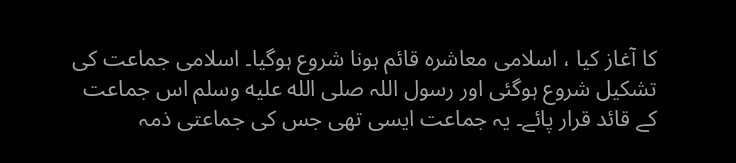کا آغاز کیا ، اسلامی معاشرہ قائم ہونا شروع ہوگیا۔ اسلامی جماعت کی تشکیل شروع ہوگئی اور رسول اللہ صلى الله عليه وسلم اس جماعت کے قائد قرار پائے۔ یہ جماعت ایسی تھی جس کی جماعتی ذمہ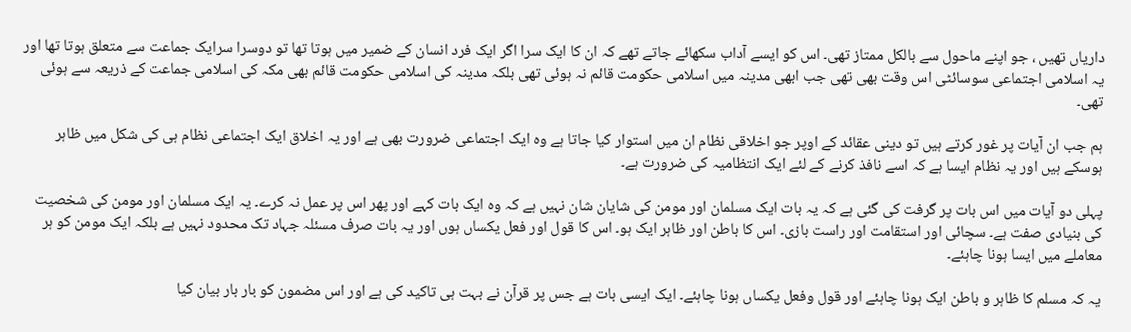داریاں تھیں ، جو اپنے ماحول سے بالکل ممتاز تھی۔ اس کو ایسے آداب سکھائے جاتے تھے کہ ان کا ایک سرا اگر ایک فرد انسان کے ضمیر میں ہوتا تھا تو دوسرا سرایک جماعت سے متعلق ہوتا تھا اور یہ اسلامی اجتماعی سوسائٹی اس وقت بھی تھی جب ابھی مدینہ میں اسلامی حکومت قائم نہ ہوئی تھی بلکہ مدینہ کی اسلامی حکومت قائم بھی مکہ کی اسلامی جماعت کے ذریعہ سے ہوئی تھی۔

ہم جب ان آیات پر غور کرتے ہیں تو دینی عقائد کے اوپر جو اخلاقی نظام ان میں استوار کیا جاتا ہے وہ ایک اجتماعی ضرورت بھی ہے اور یہ اخلاق ایک اجتماعی نظام ہی کی شکل میں ظاہر ہوسکے ہیں اور یہ نظام ایسا ہے کہ اسے نافذ کرنے کے لئے ایک انتظامیہ کی ضرورت ہے۔

پہلی دو آیات میں اس بات پر گرفت کی گئی ہے کہ یہ بات ایک مسلمان اور مومن کی شایان شان نہیں ہے کہ وہ ایک بات کہے اور پھر اس پر عمل نہ کرے۔ یہ ایک مسلمان اور مومن کی شخصیت کی بنیادی صفت ہے۔ سچائی اور استقامت اور راست بازی۔ اس کا باطن اور ظاہر ایک ہو۔ اس کا قول اور فعل یکساں ہوں اور یہ بات صرف مسئلہ جہاد تک محدود نہیں ہے بلکہ ایک مومن کو ہر معاملے میں ایسا ہونا چاہئے۔

یہ کہ مسلم کا ظاہر و باطن ایک ہونا چاہئے اور قول وفعل یکساں ہونا چاہئے۔ ایک ایسی بات ہے جس پر قرآن نے بہت ہی تاکید کی ہے اور اس مضمون کو بار بار بیان کیا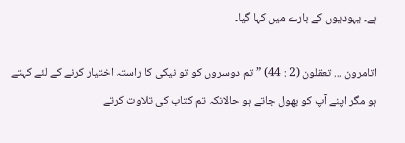ہے۔ یہودیوں کے بارے میں کہا گیا۔

اتامرون ... تعقلون (2 : 44) ” تم دوسروں کو تو نیکی کا راستہ اختیار کرنے کے لئے کہتے ہو مگر اپنے آپ کو بھول جاتے ہو حالانکہ تم کتاب کی تلاوت کرتے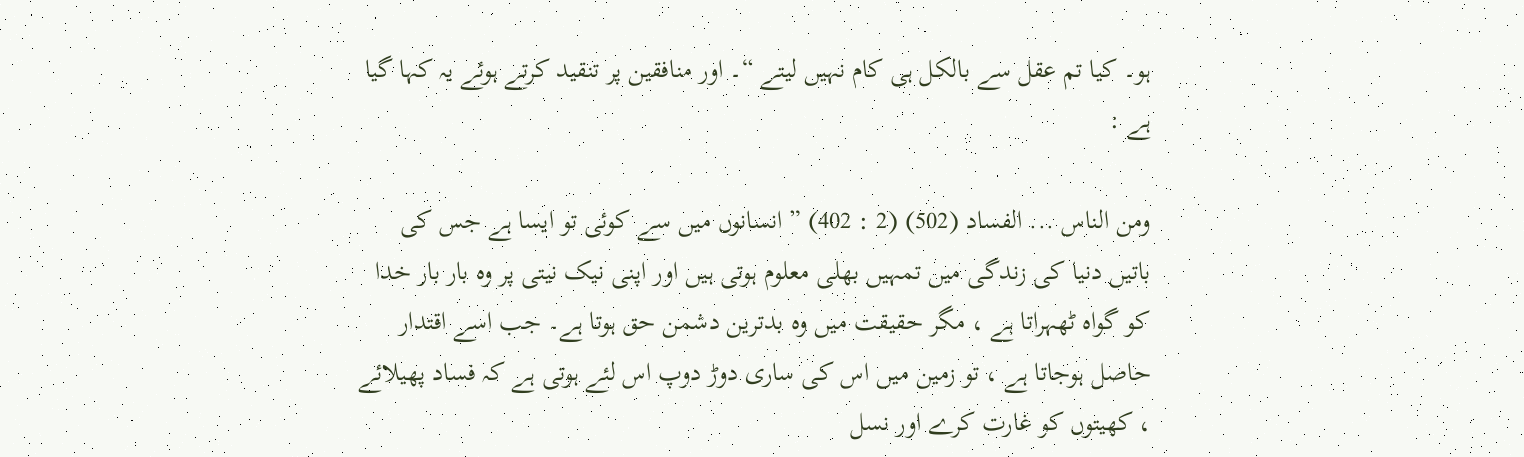ہو۔ کیا تم عقل سے بالکل ہی کام نہیں لیتے “۔ اور منافقین پر تنقید کرتے ہوئے یہ کہا گیا ہے :

ومن الناس ... الفساد (502) (2 : 402) ” انسانوں میں سے کوئی تو ایسا ہے جس کی باتیں دنیا کی زندگی میں تمہیں بھلی معلوم ہوتی ہیں اور اپنی نیک نیتی پر وہ بار بار خدا کو گواہ ٹھہراتا ہے ، مگر حقیقت میں وہ بدترین دشمن حق ہوتا ہے۔ جب اسے اقتدار حاصل ہوجاتا ہے ، تو زمین میں اس کی ساری دوڑ دوپ اس لئے ہوتی ہے کہ فساد پھیلائے ، کھیتوں کو غارت کرے اور نسل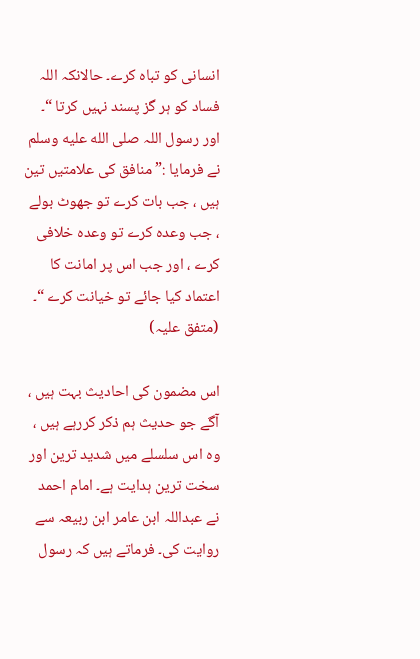انسانی کو تباہ کرے۔ حالانکہ اللہ فساد کو ہر گز پسند نہیں کرتا “۔ اور رسول اللہ صلى الله عليه وسلم نے فرمایا :” منافق کی علامتیں تین ہیں ، جب بات کرے تو جھوٹ بولے ، جب وعدہ کرے تو وعدہ خلافی کرے ، اور جب اس پر امانت کا اعتماد کیا جائے تو خیانت کرے “۔ (متفق علیہ)

اس مضمون کی احادیث بہت ہیں ، آگے جو حدیث ہم ذکر کررہے ہیں ، وہ اس سلسلے میں شدید ترین اور سخت ترین ہدایت ہے۔ امام احمد نے عبداللہ ابن عامر ابن ربیعہ سے روایت کی۔ فرماتے ہیں کہ رسول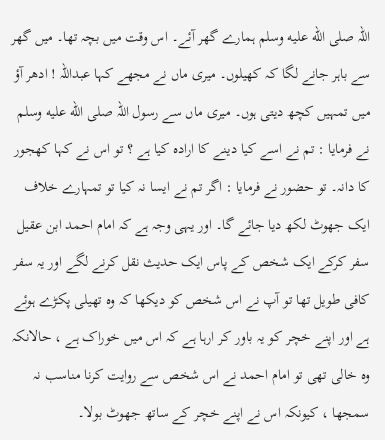اللہ صلى الله عليه وسلم ہمارے گھر آئے۔ اس وقت میں بچہ تھا۔ میں گھر سے باہر جانے لگا کہ کھیلوں۔ میری ماں نے مجھے کہا عبداللہ ! ادھر آؤ میں تمہیں کچھ دیتی ہوں۔ میری ماں سے رسول اللہ صلى الله عليه وسلم نے فرمایا : تم نے اسے کیا دینے کا ارادہ کیا ہے ؟ تو اس نے کہا کھجور کا دانہ۔ تو حضور نے فرمایا : اگر تم نے ایسا نہ کیا تو تمہارے خلاف ایک جھوٹ لکھ دیا جائے گا۔ اور یہی وجہ ہے کہ امام احمد ابن عقیل سفر کرکے ایک شخص کے پاس ایک حدیث نقل کرنے لگے اور یہ سفر کافی طویل تھا تو آپ نے اس شخص کو دیکھا کہ وہ تھیلی پکڑے ہوئے ہے اور اپنے خچر کو یہ باور کر ارہا ہے کہ اس میں خوراک ہے ، حالانکہ وہ خالی تھی تو امام احمد نے اس شخص سے روایت کرنا مناسب نہ سمجھا ، کیونکہ اس نے اپنے خچر کے ساتھ جھوٹ بولا۔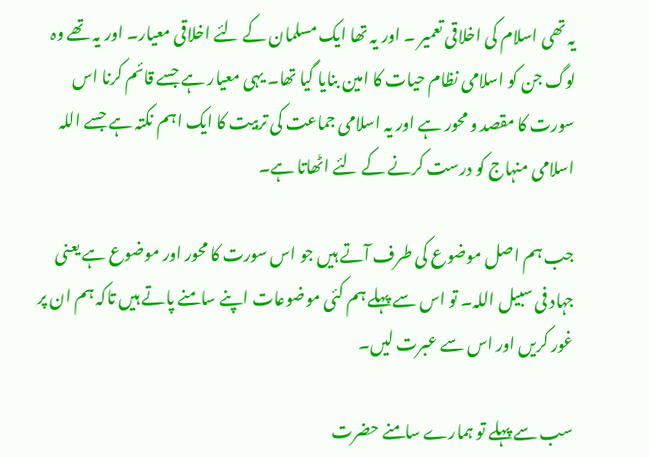یہ تھی اسلام کی اخلاقی تعمیر ۔ اور یہ تھا ایک مسلمان کے لئے اخلاقی معیار۔ اور یہ تھے وہ لوگ جن کو اسلامی نظام حیات کا امین بنایا گیا تھا۔ یہی معیار ہے جسے قائم کرنا اس سورت کا مقصد و محور ہے اور یہ اسلامی جماعت کی تربیت کا ایک اہم نکتہ ہے جسے اللہ اسلامی منہاج کو درست کرنے کے لئے اٹھاتا ہے۔

جب ہم اصل موضوع کی طرف آتے ہیں جو اس سورت کا محور اور موضوع ہے یعنی جہاد فی سبیل اللہ۔ تو اس سے پہلے ہم کئی موضوعات اپنے سامنے پاتے ہیں تاکہ ہم ان پر غور کریں اور اس سے عبرت لیں۔

سب سے پہلے تو ہمارے سامنے حضرت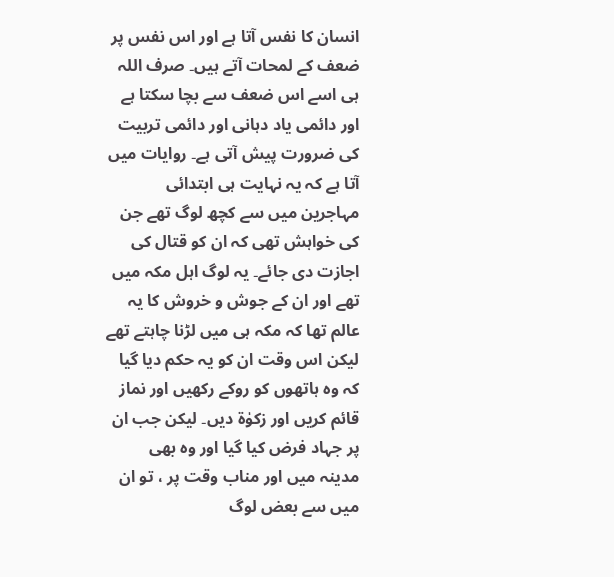انسان کا نفس آتا ہے اور اس نفس پر ضعف کے لمحات آتے ہیں۔ صرف اللہ ہی اسے اس ضعف سے بچا سکتا ہے اور دائمی یاد دہانی اور دائمی تربیت کی ضرورت پیش آتی ہے۔ روایات میں آتا ہے کہ یہ نہایت ہی ابتدائی مہاجرین میں سے کچھ لوگ تھے جن کی خواہش تھی کہ ان کو قتال کی اجازت دی جائے۔ یہ لوگ اہل مکہ میں تھے اور ان کے جوش و خروش کا یہ عالم تھا کہ مکہ ہی میں لڑنا چاہتے تھے لیکن اس وقت ان کو یہ حکم دیا گیا کہ وہ ہاتھوں کو روکے رکھیں اور نماز قائم کریں اور زکوٰة دیں۔ لیکن جب ان پر جہاد فرض کیا گیا اور وہ بھی مدینہ میں اور مناب وقت پر ، تو ان میں سے بعض لوگ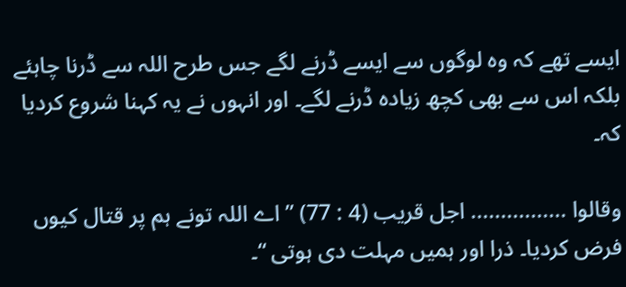ایسے تھے کہ وہ لوگوں سے ایسے ڈرنے لگے جس طرح اللہ سے ڈرنا چاہئے بلکہ اس سے بھی کچھ زیادہ ڈرنے لگے۔ اور انہوں نے یہ کہنا شروع کردیا کہ۔

وقالوا ................ اجل قریب (4 : 77) ” اے اللہ تونے ہم پر قتال کیوں فرض کردیا۔ ذرا اور ہمیں مہلت دی ہوتی “۔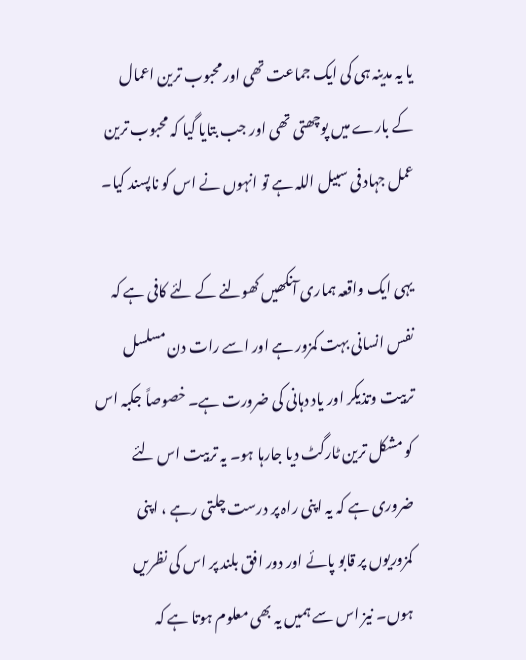یا یہ مدینہ ہی کی ایک جماعت تھی اور محبوب ترین اعمال کے بارے میں پوچھتی تھی اور جب بتایا گیا کہ محبوب ترین عمل جہاد فی سبیل اللہ ہے تو انہوں نے اس کو ناپسند کیا۔

یہی ایک واقعہ ہماری آنکھیں کھولنے کے لئے کافی ہے کہ نفس انسانی بہت کمزور ہے اور اسے رات دن مسلسل تربیت وتذیکر اور یاد دہانی کی ضرورت ہے۔ خصوصاً جکبہ اس کو مشکل ترین ٹارگٹ دیا جارہا ہو۔ یہ تربیت اس لئے ضروری ہے کہ یہ اپنی راہ پر درست چلتی رہے ، اپنی کمزوریوں پر قابو پائے اور دور افق بلند پر اس کی نظریں ہوں۔ نیز اس سے ہمیں یہ بھی معلوم ہوتا ہے کہ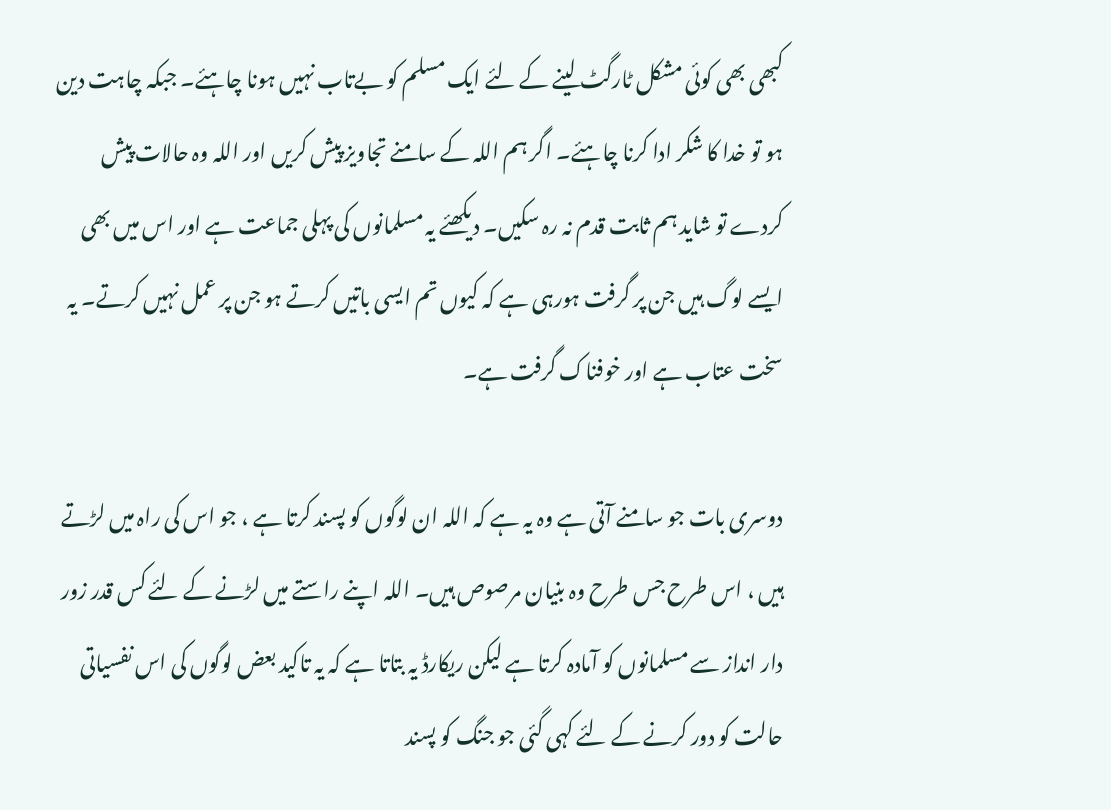کبھی بھی کوئی مشکل ٹارگٹ لینے کے لئے ایک مسلم کو بےتاب نہیں ہونا چاہئے۔ جبکہ چاہت دین ہو تو خدا کا شکر ادا کرنا چاہئے۔ اگر ہم اللہ کے سامنے تجاویز پیش کریں اور اللہ وہ حالات پیش کردے تو شاید ہم ثابت قدم نہ رہ سکیں۔ دیکھئے یہ مسلمانوں کی پہلی جماعت ہے اور اس میں بھی ایسے لوگ ہیں جن پر گرفت ہورہی ہے کہ کیوں تم ایسی باتیں کرتے ہو جن پر عمل نہیں کرتے۔ یہ سخت عتاب ہے اور خوفناک گرفت ہے۔

دوسری بات جو سامنے آتی ہے وہ یہ ہے کہ اللہ ان لوگوں کو پسند کرتا ہے ، جو اس کی راہ میں لڑتے ہیں ، اس طرح جس طرح وہ بنیان مرصوص ہیں۔ اللہ اپنے راستے میں لڑنے کے لئے کس قدر زور دار انداز سے مسلمانوں کو آمادہ کرتا ہے لیکن ریکارڈ یہ بتاتا ہے کہ یہ تاکید بعض لوگوں کی اس نفسیاتی حالت کو دور کرنے کے لئے کہی گئی جو جنگ کو پسند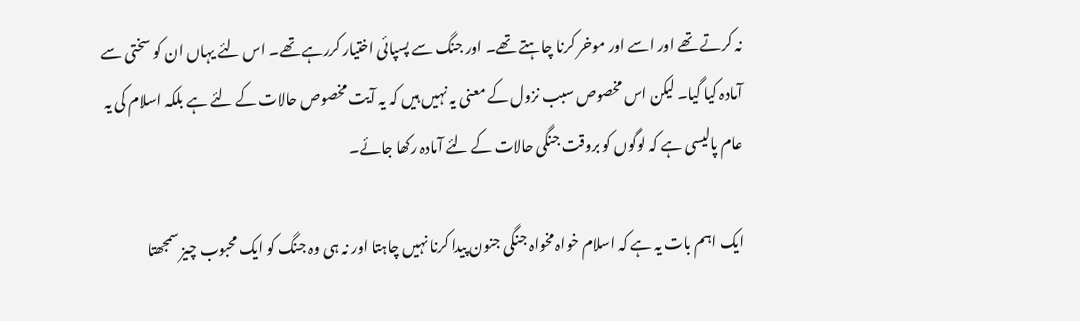نہ کرتے تھے اور اسے اور موخر کرنا چاہتے تھے۔ اور جنگ سے پسپائی اختیار کررہے تھے۔ اس لئے یہاں ان کو سختی سے آمادہ کیا گیا۔ لیکن اس مخصوص سبب نزول کے معنی یہ نہیں ہیں کہ یہ آیت مخصوص حالات کے لئے ہے بلکہ اسلام کی یہ عام پالیسی ہے کہ لوگوں کو بروقت جنگی حالات کے لئے آمادہ رکھا جائے۔

ایک اہم بات یہ ہے کہ اسلام خواہ مخواہ جنگی جنون پیدا کرنا نہیں چاہتا اور نہ ہی وہ جنگ کو ایک محبوب چیز سمجھتا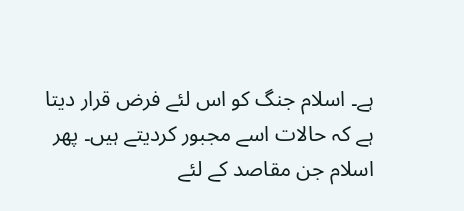ہے۔ اسلام جنگ کو اس لئے فرض قرار دیتا ہے کہ حالات اسے مجبور کردیتے ہیں۔ پھر اسلام جن مقاصد کے لئے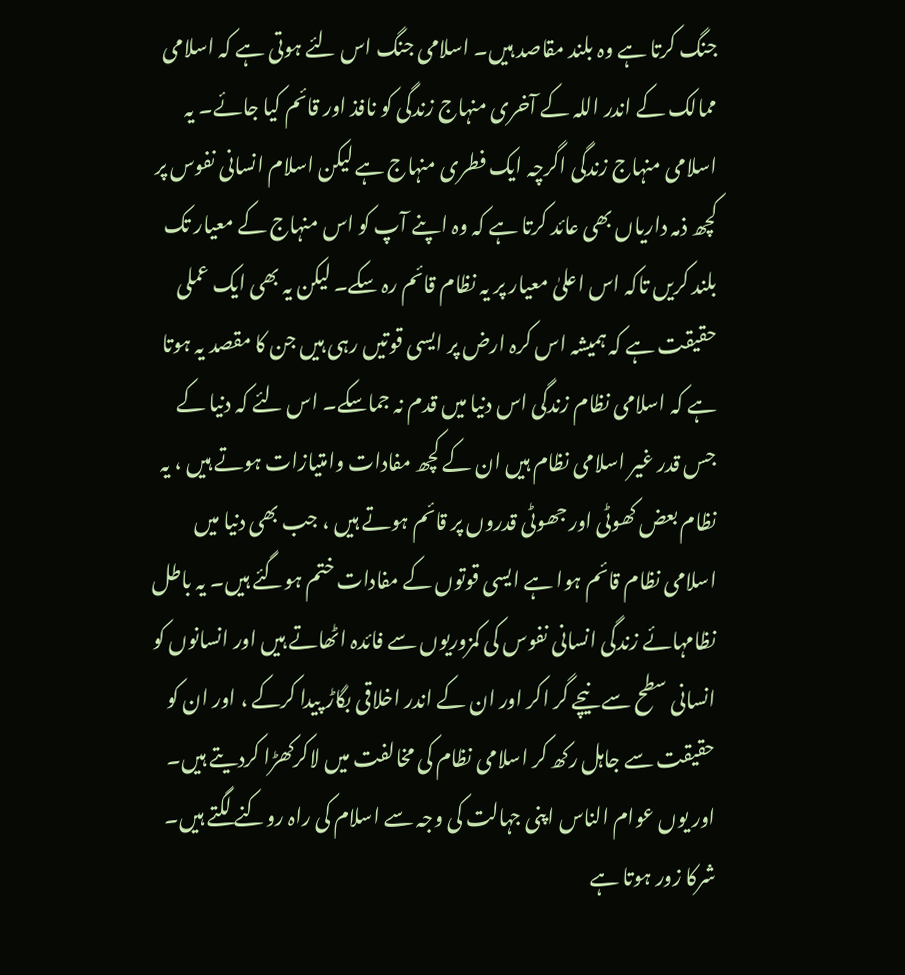جنگ کرتا ہے وہ بلند مقاصد ہیں۔ اسلامی جنگ اس لئے ہوتی ہے کہ اسلامی ممالک کے اندر اللہ کے آخری منہاج زندگی کو نافذ اور قائم کیا جائے۔ یہ اسلامی منہاج زندگی اگرچہ ایک فطری منہاج ہے لیکن اسلام انسانی نفوس پر کچھ ذمہ داریاں بھی عائد کرتا ہے کہ وہ اپنے آپ کو اس منہاج کے معیار تک بلند کریں تاکہ اس اعلیٰ معیار پر یہ نظام قائم رہ سکے۔ لیکن یہ بھی ایک عملی حقیقت ہے کہ ہمیشہ اس کرہ ارض پر ایسی قوتیں رہی ہیں جن کا مقصد یہ ہوتا ہے کہ اسلامی نظام زندگی اس دنیا میں قدم نہ جماسکے۔ اس لئے کہ دنیا کے جس قدر غیر اسلامی نظام ہیں ان کے کچھ مفادات وامتیازات ہوتے ہیں ، یہ نظام بعض کھوٹی اور جھوٹی قدروں پر قائم ہوتے ہیں ، جب بھی دنیا میں اسلامی نظام قائم ہوا ہے ایسی قوتوں کے مفادات ختم ہوگئے ہیں۔ یہ باطل نظامہائے زندگی انسانی نفوس کی کمزوریوں سے فائدہ اٹھاتے ہیں اور انسانوں کو انسانی سطح سے نیچے گر اکر اور ان کے اندر اخلاقی بگاڑ پیدا کرکے ، اور ان کو حقیقت سے جاہل رکھ کر اسلامی نظام کی مخالفت میں لاکرکھڑا کردیتے ہیں۔ اور یوں عوام الناس اپنی جہالت کی وجہ سے اسلام کی راہ روکنے لگتے ہیں۔ شرکا زور ہوتا ہے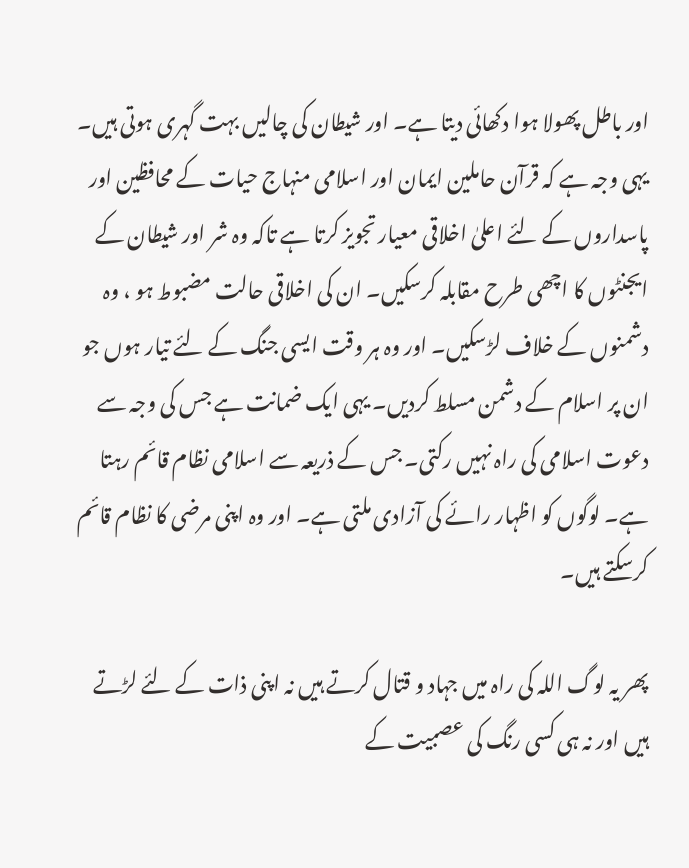اور باطل پھولا ہوا دکھائی دیتا ہے۔ اور شیطان کی چالیں بہت گہری ہوتی ہیں۔ یہی وجہ ہے کہ قرآن حاملین ایمان اور اسلامی منہاج حیات کے محافظین اور پاسداروں کے لئے اعلیٰ اخلاقی معیار تجویز کرتا ہے تاکہ وہ شر اور شیطان کے ایجنٹوں کا اچھی طرح مقابلہ کرسکیں۔ ان کی اخلاقی حالت مضبوط ہو ، وہ دشمنوں کے خلاف لڑسکیں۔ اور وہ ہر وقت ایسی جنگ کے لئے تیار ہوں جو ان پر اسلام کے دشمن مسلط کردیں۔ یہی ایک ضمانت ہے جس کی وجہ سے دعوت اسلامی کی راہ نہیں رکتی۔ جس کے ذریعہ سے اسلامی نظام قائم رہتا ہے۔ لوگوں کو اظہار رائے کی آزادی ملتی ہے۔ اور وہ اپنی مرضی کا نظام قائم کرسکتے ہیں۔

پھر یہ لوگ اللہ کی راہ میں جہاد و قتال کرتے ہیں نہ اپنی ذات کے لئے لڑتے ہیں اور نہ ہی کسی رنگ کی عصبیت کے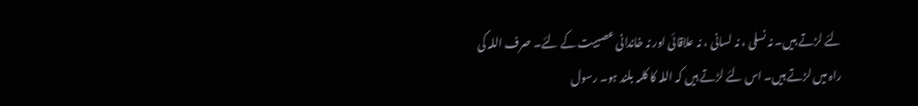لئے لڑتے ہیں۔ نہ نسلی ، نہ لسانی ، نہ علاقائی اور نہ خاندانی عصبیت کے لئے۔ صرف اللہ کی راہ میں لڑتے ہیں۔ اس لئے لڑتے ہیں کہ اللہ کا کلمہ بلند ہو۔ رسول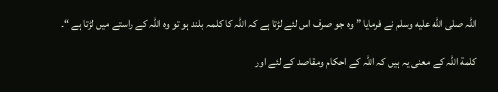اللہ صلى الله عليه وسلم نے فرمایا ” وہ جو صرف اس لئے لڑتا ہے کہ اللہ کا کلمہ بلند ہو تو وہ اللہ کے راستے میں لڑتا ہے “۔

کلمة اللہ کے معنی یہ ہیں کہ اللہ کے احکام ومقاصد کے لئے اور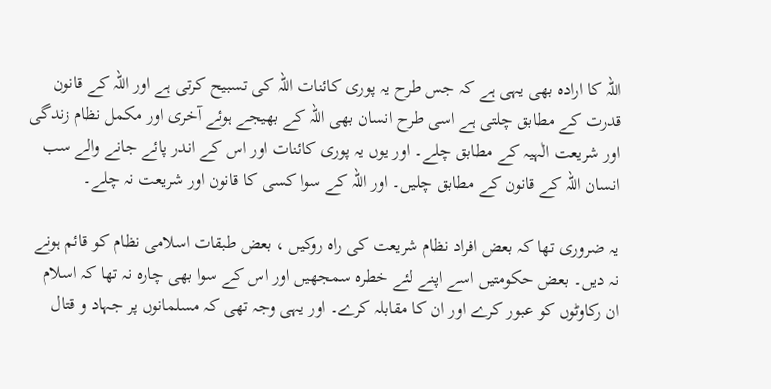اللہ کا ارادہ بھی یہی ہے کہ جس طرح یہ پوری کائنات اللہ کی تسبیح کرتی ہے اور اللہ کے قانون قدرت کے مطابق چلتی ہے اسی طرح انسان بھی اللہ کے بھیجے ہوئے آخری اور مکمل نظام زندگی اور شریعت الٰہیہ کے مطابق چلے۔ اور یوں یہ پوری کائنات اور اس کے اندر پائے جانے والے سب انسان اللہ کے قانون کے مطابق چلیں۔ اور اللہ کے سوا کسی کا قانون اور شریعت نہ چلے۔

یہ ضروری تھا کہ بعض افراد نظام شریعت کی راہ روکیں ، بعض طبقات اسلامی نظام کو قائم ہونے نہ دیں۔ بعض حکومتیں اسے اپنے لئے خطرہ سمجھیں اور اس کے سوا بھی چارہ نہ تھا کہ اسلام ان رکاوٹوں کو عبور کرے اور ان کا مقابلہ کرے۔ اور یہی وجہ تھی کہ مسلمانوں پر جہاد و قتال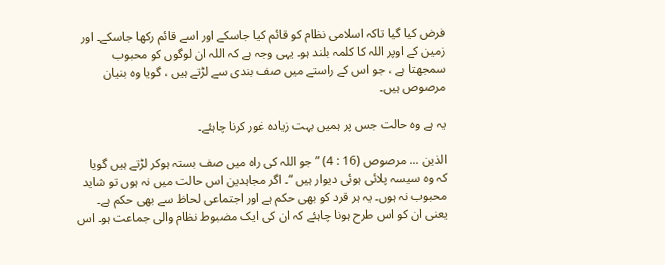فرض کیا گیا تاکہ اسلامی نظام کو قائم کیا جاسکے اور اسے قائم رکھا جاسکے۔ اور زمین کے اوپر اللہ کا کلمہ بلند ہو۔ یہی وجہ ہے کہ اللہ ان لوگوں کو محبوب سمجھتا ہے ، جو اس کے راستے میں صف بندی سے لڑتے ہیں ، گویا وہ بنیان مرصوص ہیں۔

یہ ہے وہ حالت جس پر ہمیں بہت زیادہ غور کرنا چاہئے۔

الذین ... مرصوص (16 : 4) ” جو اللہ کی راہ میں صف بستہ ہوکر لڑتے ہیں گویا کہ وہ سیسہ پلائی ہوئی دیوار ہیں “۔ اگر مجاہدین اس حالت میں نہ ہوں تو شاید محبوب نہ ہوں۔ یہ ہر قرد کو بھی حکم ہے اور اجتماعی لحاظ سے بھی حکم ہے۔ یعنی ان کو اس طرح ہونا چاہئے کہ ان کی ایک مضبوط نظام والی جماعت ہو۔ اس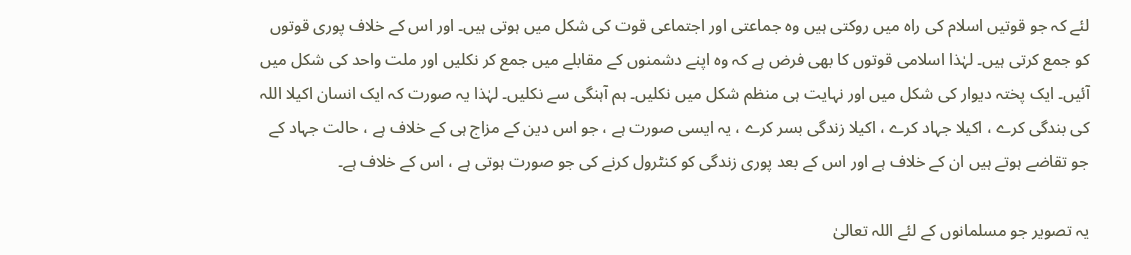لئے کہ جو قوتیں اسلام کی راہ میں روکتی ہیں وہ جماعتی اور اجتماعی قوت کی شکل میں ہوتی ہیں۔ اور اس کے خلاف پوری قوتوں کو جمع کرتی ہیں۔ لہٰذا اسلامی قوتوں کا بھی فرض ہے کہ وہ اپنے دشمنوں کے مقابلے میں جمع کر نکلیں اور ملت واحد کی شکل میں آئیں۔ ایک پختہ دیوار کی شکل میں اور نہایت ہی منظم شکل میں نکلیں۔ ہم آہنگی سے نکلیں۔ لہٰذا یہ صورت کہ ایک انسان اکیلا اللہ کی بندگی کرے ، اکیلا جہاد کرے ، اکیلا زندگی بسر کرے ، یہ ایسی صورت ہے ، جو اس دین کے مزاج ہی کے خلاف ہے ، حالت جہاد کے جو تقاضے ہوتے ہیں ان کے خلاف ہے اور اس کے بعد پوری زندگی کو کنٹرول کرنے کی جو صورت ہوتی ہے ، اس کے خلاف ہے۔

یہ تصویر جو مسلمانوں کے لئے اللہ تعالیٰ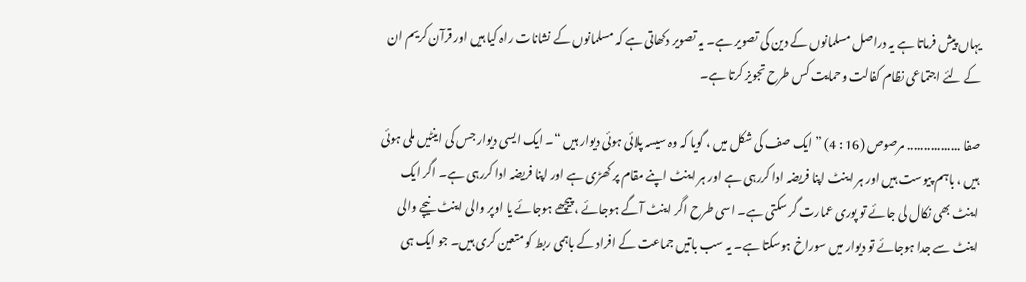یہاں پیش فرماتا ہے یہ دراصل مسلمانوں کے دین کی تصویر ہے۔ یہ تصویر دکھاتی ہے کہ مسلمانوں کے نشانات راہ کیا ہیں اور قرآن کریم ان کے لئے اجتماعی نظام کفالت وحمایت کس طرح تجویز کرتا ہے۔

صفا ................ مرصوص (16 : 4) ” ایک صف کی شکل میں ، گویا کہ وہ سیسہ پلائی ہوئی دیوار ہیں “۔ ایک ایسی دیوار جس کی اینٹیں ملی ہوئی ہیں ، باہم پیوست ہیں اور ہر اینٹ اپنا فریضہ ادا کررہی ہے اور ہر اینٹ اپنے مقام پر کھڑی ہے اور اپنا فریضہ ادا کررہی ہے۔ اگر ایک اینٹ بھی نکال لی جائے تو پوری عمارت گر سکتی ہے۔ اسی طرح اگر اینٹ آگے ہوجائے ، پیچھے ہوجائے یا اوپر والی اینٹ نیچے والی اینٹ سے جدا ہوجائے تو دیوار میں سوراخ ہوسکتا ہے۔ یہ سب باتیں جماعت کے افراد کے باہمی ربط کو متعین کری ہیں۔ جو ایک ہی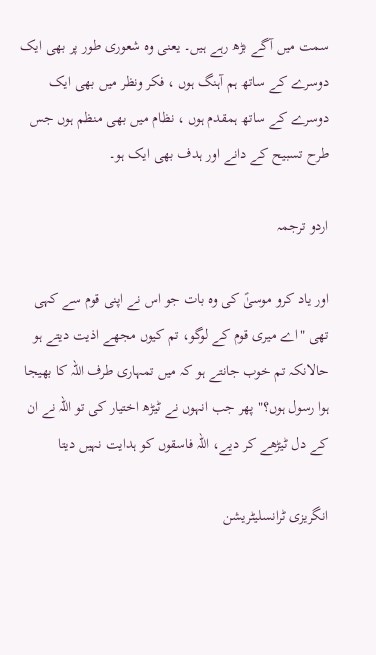سمت میں آگے بڑھ رہے ہیں۔ یعنی وہ شعوری طور پر بھی ایک دوسرے کے ساتھ ہم آہنگ ہوں ، فکر ونظر میں بھی ایک دوسرے کے ساتھ ہمقدم ہوں ، نظام میں بھی منظم ہوں جس طرح تسبیح کے دانے اور ہدف بھی ایک ہو۔

اردو ترجمہ

اور یاد کرو موسیٰؑ کی وہ بات جو اس نے اپنی قوم سے کہی تھی "اے میری قوم کے لوگو، تم کیوں مجھے اذیت دیتے ہو حالانکہ تم خوب جانتے ہو کہ میں تمہاری طرف اللہ کا بھیجا ہوا رسول ہوں؟" پھر جب انہوں نے ٹیڑھ اختیار کی تو اللہ نے ان کے دل ٹیڑھے کر دیے، اللہ فاسقوں کو ہدایت نہیں دیتا

انگریزی ٹرانسلیٹریشن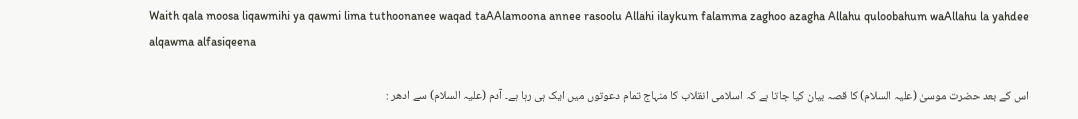Waith qala moosa liqawmihi ya qawmi lima tuthoonanee waqad taAAlamoona annee rasoolu Allahi ilaykum falamma zaghoo azagha Allahu quloobahum waAllahu la yahdee alqawma alfasiqeena

اس کے بعد حضرت موسیٰ (علیہ السلام) کا قصہ بیان کیا جاتا ہے کہ اسلامی انقلاب کا منہاج تمام دعوتوں میں ایک ہی رہا ہے۔ آدم (علیہ السلام) سے ادھر :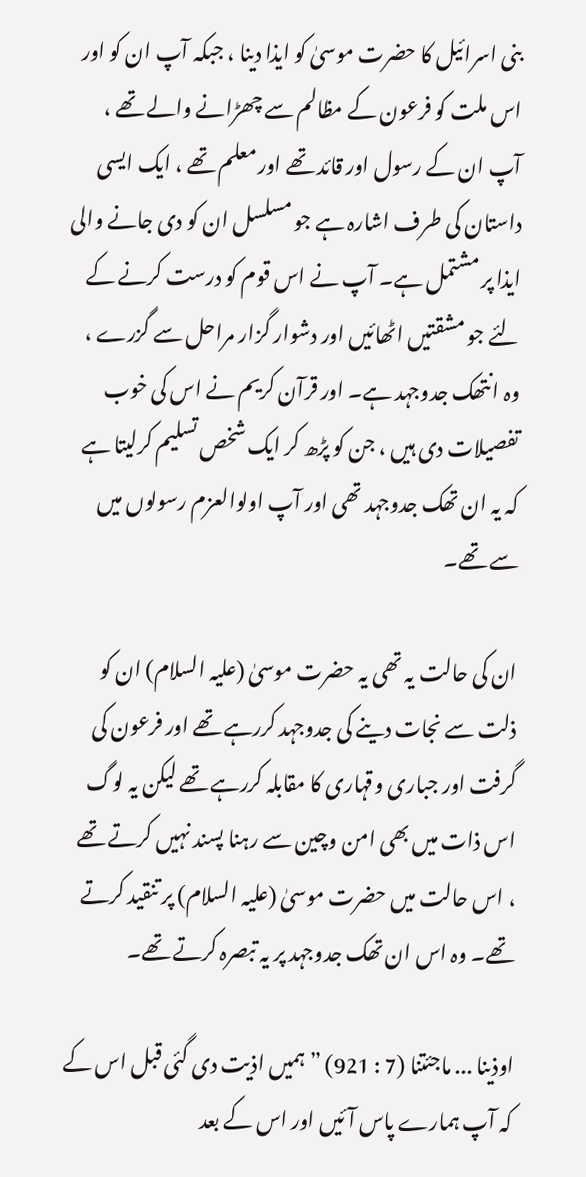بنی اسرائیل کا حضرت موسیٰ کو ایذا دینا ، جبکہ آپ ان کو اور اس ملت کو فرعون کے مظالم سے چھڑانے والے تھے ، آپ ان کے رسول اور قائد تھے اور معلم تھے ، ایک ایسی داستان کی طرف اشارہ ہے جو مسلسل ان کو دی جانے والی ایذا پر مشتمل ہے۔ آپ نے اس قوم کو درست کرنے کے لئے جو مشقتیں اٹھائیں اور دشوار گزار مراحل سے گزرے ، وہ انتھک جدوجہد ہے۔ اور قرآن کریم نے اس کی خوب تفصیلات دی ہیں ، جن کو پڑھ کر ایک شخص تسلیم کرلیتا ہے کہ یہ ان تھک جدوجہد تھی اور آپ اولوالعزم رسولوں میں سے تھے۔

ان کی حالت یہ تھی یہ حضرت موسیٰ (علیہ السلام) ان کو ذلت سے نجات دینے کی جدوجہد کررہے تھے اور فرعون کی گرفت اور جباری وقہاری کا مقابلہ کررہے تھے لیکن یہ لوگ اس ذات میں بھی امن وچین سے رہنا پسند نہیں کرتے تھے ، اس حالت میں حضرت موسیٰ (علیہ السلام) پر تنقید کرتے تھے۔ وہ اس ان تھک جدوجہد پر یہ تبصرہ کرتے تھے۔

اوذینا ... ماجئتنا (7 : 921) ” ہمیں اذیت دی گئی قبل اس کے کہ آپ ہمارے پاس آئیں اور اس کے بعد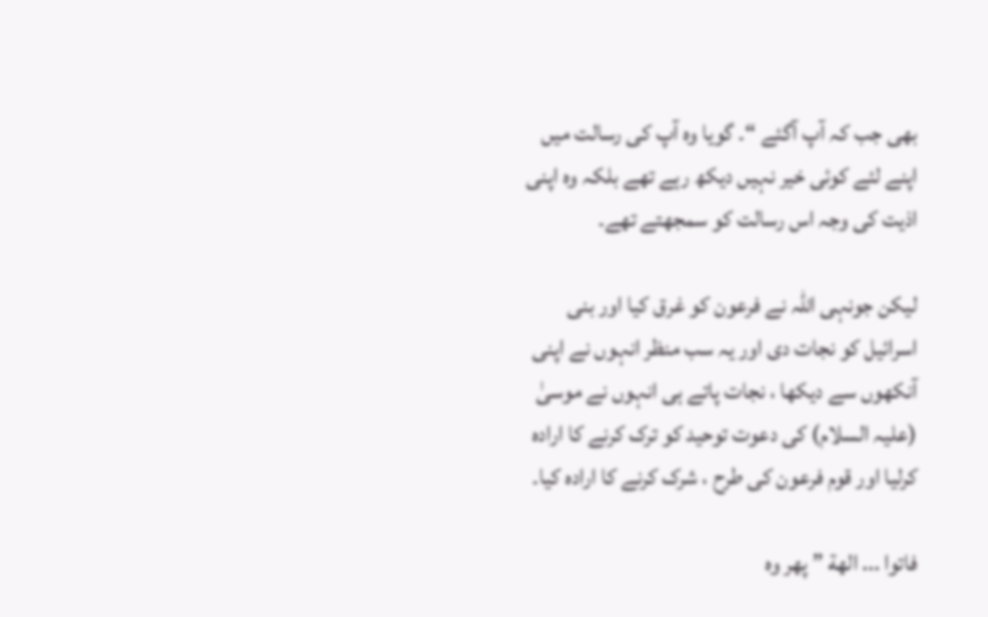بھی جب کہ آپ آگئے “۔ گویا وہ آپ کی رسالت میں اپنے لئے کوئی خیر نہیں دیکھ رہے تھے بلکہ وہ اپنی اذیت کی وجہ اس رسالت کو سمجھتے تھے۔

لیکن جونہی اللہ نے فرعون کو غرق کیا اور بنی اسرائیل کو نجات دی اور یہ سب منظر انہوں نے اپنی آنکھوں سے دیکھا ، نجات پاتے ہی انہوں نے موسیٰ (علیہ السلام) کی دعوت توحید کو ترک کرنے کا ارادہ کرلیا اور قوم فرعون کی طرح ، شرک کرنے کا ارادہ کیا۔

فاتوا ... الھة ” پھر وہ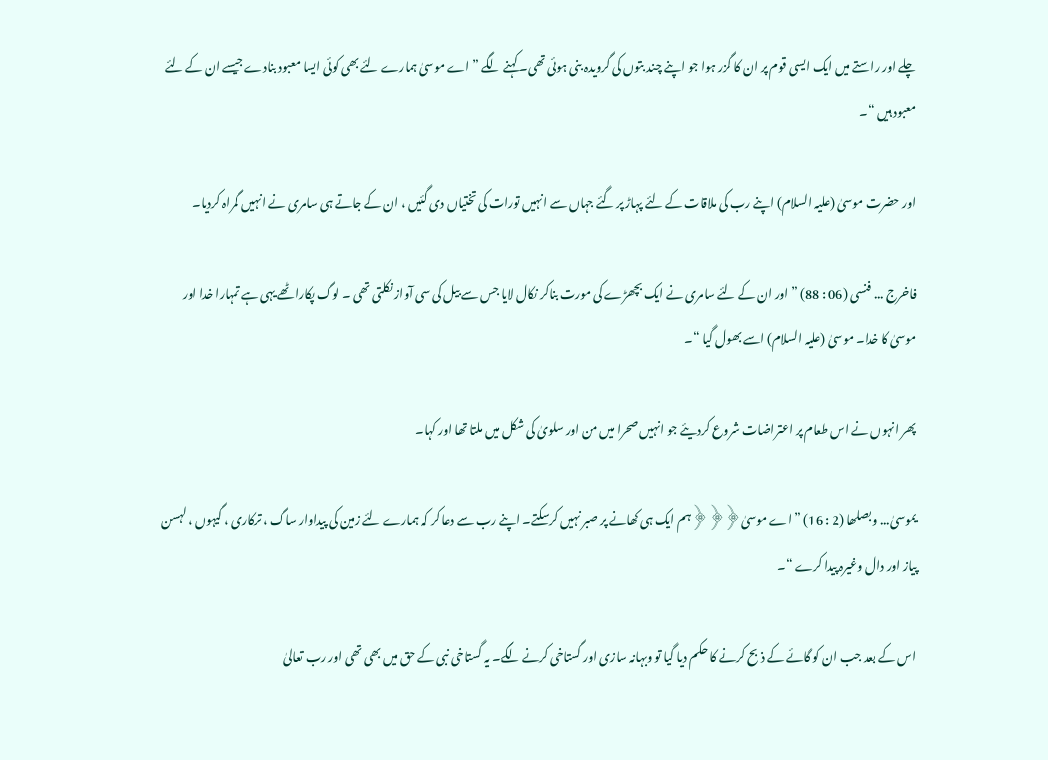چلے اور راستے میں ایک ایسی قوم پر ان کا گزر ہوا جو اپنے چند بتوں کی گرویدہ بنی ہوئی تھی۔ کہنے لگے ” اے موسیٰ ہمارے لئے بھی کوئی ایسا معبود بنادے جیسے ان کے لئے معبود ہیں “۔

اور حضرت موسیٰ (علیہ السلام) اپنے رب کی ملاقات کے لئے پہاڑ پر گئے جہاں سے انہیں تورات کی تختیاں دی گئیں ، ان کے جاتے ہی سامری نے انہیں گمراہ کردیا۔

فاخرج ... فنسی (06 : 88) ” اور ان کے لئے سامری نے ایک بچھڑے کی مورت بناکر نکال لایا جس سے بیل کی سی آواز نکلتی تھی ۔ لوگ پکاراٹھے یہی ہے تمہارا خدا اور موسیٰ کا خدا۔ موسیٰ (علیہ السلام) اسے بھول گیا “۔

پھر انہوں نے اس طعام پر اعتراضات شروع کردیئے جو انہیں صحرا میں من اور سلویٰ کی شکل میں ملتا تھا اور کہا۔

یموسیٰ... وبصلھا (2 : 16) ” اے موسیٰ﴿﴿﴿ہم ایک ہی کھانے پر صبر نہیں کرسکتے۔ اپنے رب سے دعا کر کہ ہمارے لئے زمین کی پیداوار ساگ ، ترکاری ، گیہوں ، لہسن پیاز اور دال وغیرہ پیدا کرے “۔

اس کے بعد جب ان کو گائے کے ذبح کرنے کا حکم دیا گیا تو وبہانہ سازی اور گستاخی کرنے لگے۔ یہ گستاخی نبی کے حق میں بھی تھی اور رب تعالیٰ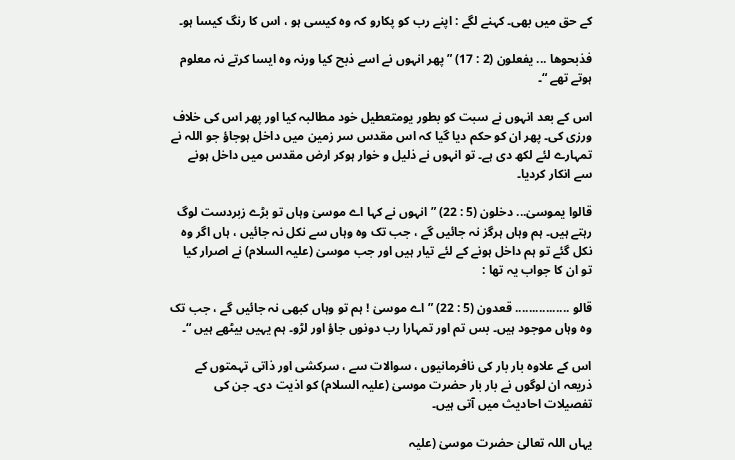کے حق میں بھی۔ کہنے لگے : اپنے رب کو پکارو کہ وہ کیسی ہو ، اس کا رنگ کیسا ہو۔

فذبحوھا ... یفعلون (2 : 17) ” پھر انہوں نے اسے ذبح کیا ورنہ وہ ایسا کرتے نہ معلوم ہوتے تھے “۔

اس کے بعد انہوں نے سبت کو بطور یومتعطیل خود مطالبہ کیا اور پھر اس کی خلاف ورزی کی۔ پھر ان کو حکم دیا گیا کہ اس مقدس سر زمین میں داخل ہوجاؤ جو اللہ نے تمہارے لئے لکھ دی ہے۔ تو انہوں نے ذلیل و خوار ہوکر ارض مقدس میں داخل ہونے سے انکار کردیا۔

قالوا یموسیٰ... دخلون (5 : 22) ” انہوں نے کہا اے موسیٰ وہاں تو بڑے زبردست لوگ رہتے ہیں۔ ہم وہاں ہرگز نہ جائیں گے ، جب تک وہ وہاں سے نکل نہ جائیں ، ہاں اگر وہ نکل گئے تو ہم داخل ہونے کے لئے تیار ہیں اور جب موسیٰ (علیہ السلام) نے اصرار کیا تو ان کا جواب یہ تھا :

قالو ................ قعدون (5 : 22) ” اے موسیٰ ! ہم تو وہاں کبھی نہ جائیں گے ، جب تک وہ وہاں موجود ہیں۔ بس تم اور تمہارا رب دونوں جاؤ اور لڑو۔ ہم یہیں بیٹھے ہیں “۔

اس کے علاوہ بار بار کی نافرمانیوں ، سوالات سے ، سرکشی اور ذاتی تہمتوں کے ذریعہ ان لوگوں نے بار بار حضرت موسیٰ (علیہ السلام) کو اذیت دی۔ جن کی تفصیلات احادیث میں آتی ہیں۔

یہاں اللہ تعالیٰ حضرت موسیٰ (علیہ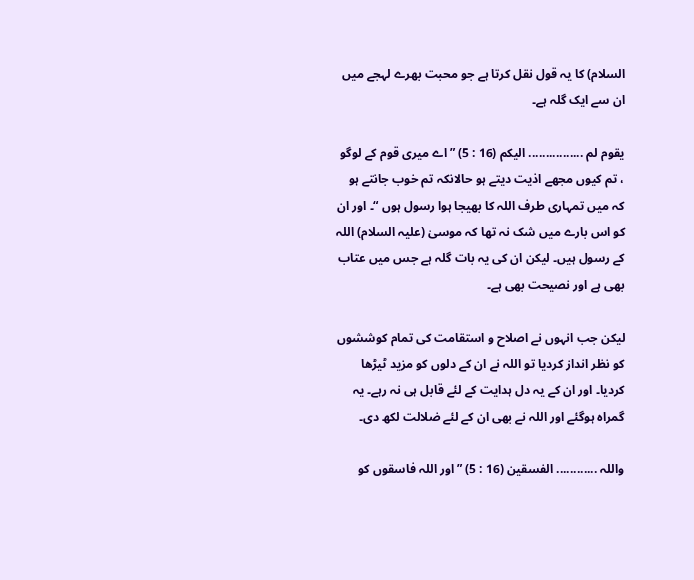السلام) کا یہ قول نقل کرتا ہے جو محبت بھرے لہجے میں ان سے ایک گلہ ہے۔

یقوم لم ................ الیکم (16 : 5) ” اے میری قوم کے لوگو ، تم کیوں مجھے اذیت دیتے ہو حالانکہ تم خوب جانتے ہو کہ میں تمہاری طرف اللہ کا بھیجا ہوا رسول ہوں “۔ اور ان کو اس بارے میں شک نہ تھا کہ موسیٰ (علیہ السلام) اللہ کے رسول ہیں۔ لیکن ان کی یہ بات گلہ ہے جس میں عتاب بھی ہے اور نصیحت بھی ہے۔

لیکن جب انہوں نے اصلاح و استقامت کی تمام کوششوں کو نظر انداز کردیا تو اللہ نے ان کے دلوں کو مزید ٹیڑھا کردیا۔ اور ان کے یہ دل ہدایت کے لئے قابل ہی نہ رہے۔ یہ گمراہ ہوگئے اور اللہ نے بھی ان کے لئے ضلالت لکھ دی۔

واللہ ............ الفسقین (16 : 5) ” اور اللہ فاسقوں کو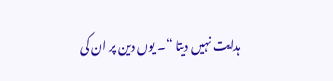ہدایت نہیں دیتا “۔ یوں دین پر ان کی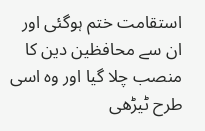استقامت ختم ہوگئی اور ان سے محافظین دین کا منصب چلا گیا اور وہ اسی طرح ٹیڑھی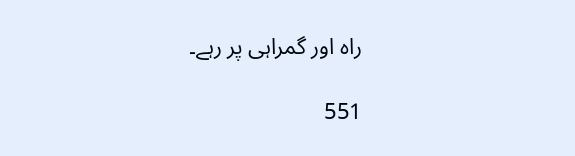راہ اور گمراہی پر رہے۔

551